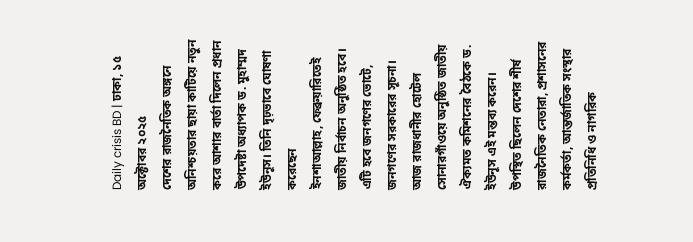Daily crisis BD | ঢাকা, ১৫ অক্টোবর ২০২৫
দেশের রাজনৈতিক অঙ্গনে অনিশ্চয়তার ছায়া কাটিয়ে নতুন করে আশার বার্তা দিলেন প্রধান উপদেষ্টা অধ্যাপক ড. মুহাম্মদ ইউনূস। তিনি দৃঢ়ভাবে ঘোষণা করেছেন
ইনশাআল্লাহ, ফেব্রুয়ারিতেই জাতীয় নির্বাচন অনুষ্ঠিত হবে। এটি হবে জনগণের ভোটে, জনগণের সরকারের সূচনা।
আজ রাজধানীর হোটেল সোনারগাঁওয়ে অনুষ্ঠিত জাতীয় ঐক্যমত কমিশনের বৈঠকে ড. ইউনূস এই মন্তব্য করেন। উপস্থিত ছিলেন দেশের শীর্ষ রাজনৈতিক নেতারা, প্রশাসনের কর্মকর্তা, আন্তর্জাতিক সংস্থার প্রতিনিধি ও নাগরিক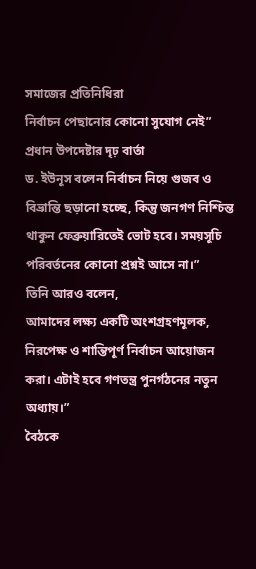সমাজের প্রতিনিধিরা
নির্বাচন পেছানোর কোনো সুযোগ নেই” প্রধান উপদেষ্টার দৃঢ় বার্তা
ড. ইউনূস বলেন নির্বাচন নিয়ে গুজব ও বিভ্রান্তি ছড়ানো হচ্ছে, কিন্তু জনগণ নিশ্চিন্ত থাকুন ফেব্রুয়ারিতেই ভোট হবে। সময়সূচি পরিবর্তনের কোনো প্রশ্নই আসে না।”
তিনি আরও বলেন,
আমাদের লক্ষ্য একটি অংশগ্রহণমূলক, নিরপেক্ষ ও শান্তিপূর্ণ নির্বাচন আয়োজন করা। এটাই হবে গণতন্ত্র পুনর্গঠনের নতুন অধ্যায়।”
বৈঠকে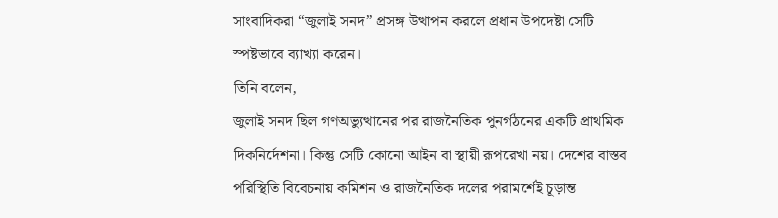সাংবাদিকরা “জুলাই সনদ” প্রসঙ্গ উত্থাপন করলে প্রধান উপদেষ্টা সেটি স্পষ্টভাবে ব্যাখ্যা করেন।
তিনি বলেন,
জুলাই সনদ ছিল গণঅভ্যুত্থানের পর রাজনৈতিক পুনর্গঠনের একটি প্রাথমিক দিকনির্দেশনা। কিন্তু সেটি কোনো আইন বা স্থায়ী রূপরেখা নয়। দেশের বাস্তব পরিস্থিতি বিবেচনায় কমিশন ও রাজনৈতিক দলের পরামর্শেই চূড়ান্ত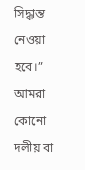সিদ্ধান্ত নেওয়া হবে।”
আমরা কোনো দলীয় বা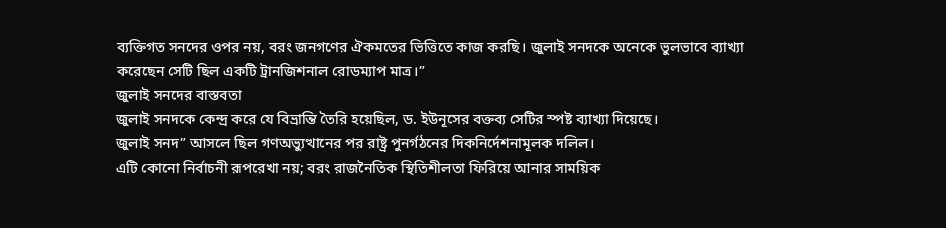ব্যক্তিগত সনদের ওপর নয়, বরং জনগণের ঐকমতের ভিত্তিতে কাজ করছি। জুলাই সনদকে অনেকে ভুলভাবে ব্যাখ্যা করেছেন সেটি ছিল একটি ট্রানজিশনাল রোডম্যাপ মাত্র।”
জুলাই সনদের বাস্তবতা
জুলাই সনদকে কেন্দ্র করে যে বিভ্রান্তি তৈরি হয়েছিল, ড. ইউনূসের বক্তব্য সেটির স্পষ্ট ব্যাখ্যা দিয়েছে।
জুলাই সনদ” আসলে ছিল গণঅভ্যুত্থানের পর রাষ্ট্র পুনর্গঠনের দিকনির্দেশনামূলক দলিল।
এটি কোনো নির্বাচনী রূপরেখা নয়; বরং রাজনৈতিক স্থিতিশীলতা ফিরিয়ে আনার সাময়িক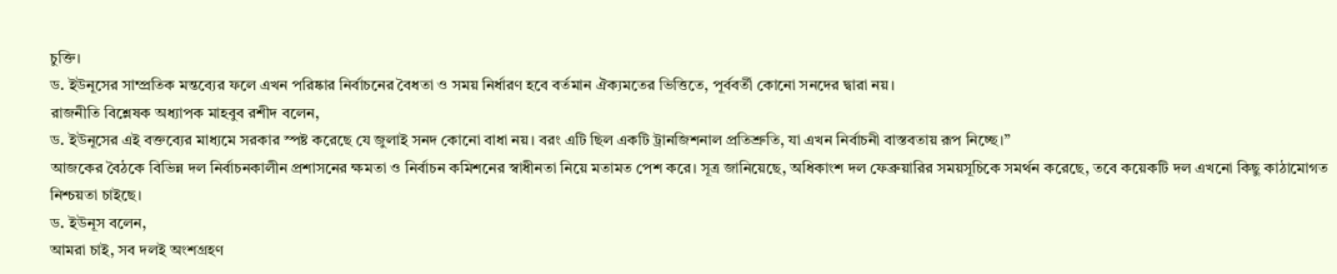চুক্তি।
ড. ইউনূসের সাম্প্রতিক মন্তব্যের ফলে এখন পরিষ্কার নির্বাচনের বৈধতা ও সময় নির্ধারণ হবে বর্তমান ঐক্যমতের ভিত্তিতে, পূর্ববর্তী কোনো সনদের দ্বারা নয়।
রাজনীতি বিশ্লেষক অধ্যাপক মাহবুব রশীদ বলেন,
ড. ইউনূসের এই বক্তব্যের মাধ্যমে সরকার স্পষ্ট করেছে যে জুলাই সনদ কোনো বাধা নয়। বরং এটি ছিল একটি ট্রানজিশনাল প্রতিশ্রুতি, যা এখন নির্বাচনী বাস্তবতায় রূপ নিচ্ছে।”
আজকের বৈঠকে বিভিন্ন দল নির্বাচনকালীন প্রশাসনের ক্ষমতা ও নির্বাচন কমিশনের স্বাধীনতা নিয়ে মতামত পেশ করে। সূত্র জানিয়েছে, অধিকাংশ দল ফেব্রুয়ারির সময়সূচিকে সমর্থন করেছে, তবে কয়েকটি দল এখনো কিছু কাঠামোগত নিশ্চয়তা চাইছে।
ড. ইউনূস বলেন,
আমরা চাই, সব দলই অংশগ্রহণ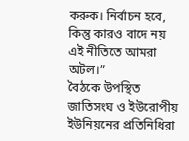করুক। নির্বাচন হবে, কিন্তু কারও বাদে নয় এই নীতিতে আমরা অটল।”
বৈঠকে উপস্থিত জাতিসংঘ ও ইউরোপীয় ইউনিয়নের প্রতিনিধিরা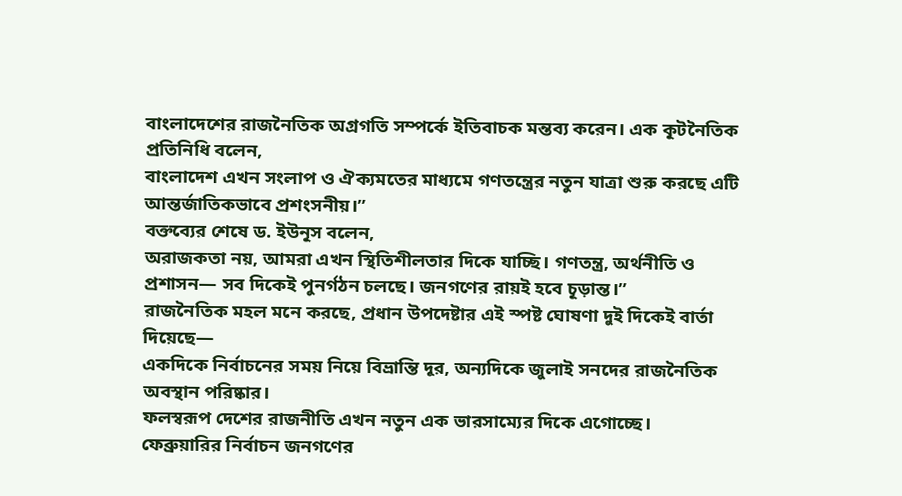বাংলাদেশের রাজনৈতিক অগ্রগতি সম্পর্কে ইতিবাচক মন্তব্য করেন। এক কূটনৈতিক প্রতিনিধি বলেন,
বাংলাদেশ এখন সংলাপ ও ঐক্যমতের মাধ্যমে গণতন্ত্রের নতুন যাত্রা শুরু করছে এটি আন্তর্জাতিকভাবে প্রশংসনীয়।”
বক্তব্যের শেষে ড. ইউনূস বলেন,
অরাজকতা নয়, আমরা এখন স্থিতিশীলতার দিকে যাচ্ছি। গণতন্ত্র, অর্থনীতি ও প্রশাসন— সব দিকেই পুনর্গঠন চলছে। জনগণের রায়ই হবে চূড়ান্ত।”
রাজনৈতিক মহল মনে করছে, প্রধান উপদেষ্টার এই স্পষ্ট ঘোষণা দুই দিকেই বার্তা দিয়েছে—
একদিকে নির্বাচনের সময় নিয়ে বিভ্রান্তি দূর, অন্যদিকে জুলাই সনদের রাজনৈতিক অবস্থান পরিষ্কার।
ফলস্বরূপ দেশের রাজনীতি এখন নতুন এক ভারসাম্যের দিকে এগোচ্ছে।
ফেব্রুয়ারির নির্বাচন জনগণের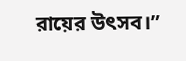রায়ের উৎসব।”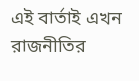এই বার্তাই এখন রাজনীতির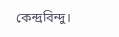কেন্দ্রবিন্দু।